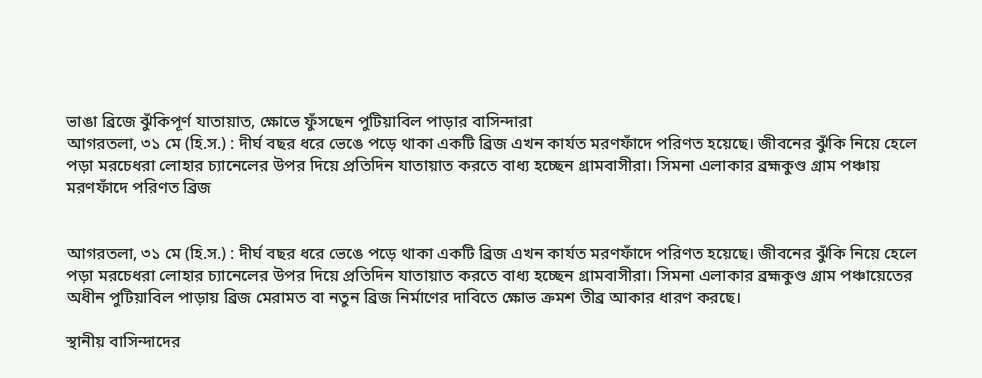ভাঙা ব্রিজে ঝুঁকিপূর্ণ যাতায়াত, ক্ষোভে ফুঁসছেন পুটিয়াবিল পাড়ার বাসিন্দারা
আগরতলা, ৩১ মে (হি.স.) : দীর্ঘ বছর ধরে ভেঙে পড়ে থাকা একটি ব্রিজ এখন কার্যত মরণফাঁদে পরিণত হয়েছে। জীবনের ঝুঁকি নিয়ে হেলে পড়া মরচেধরা লোহার চ্যানেলের উপর দিয়ে প্রতিদিন যাতায়াত করতে বাধ্য হচ্ছেন গ্রামবাসীরা। সিমনা এলাকার ব্রহ্মকুণ্ড গ্রাম পঞ্চায়
মরণফাঁদে পরিণত ব্রিজ


আগরতলা, ৩১ মে (হি.স.) : দীর্ঘ বছর ধরে ভেঙে পড়ে থাকা একটি ব্রিজ এখন কার্যত মরণফাঁদে পরিণত হয়েছে। জীবনের ঝুঁকি নিয়ে হেলে পড়া মরচেধরা লোহার চ্যানেলের উপর দিয়ে প্রতিদিন যাতায়াত করতে বাধ্য হচ্ছেন গ্রামবাসীরা। সিমনা এলাকার ব্রহ্মকুণ্ড গ্রাম পঞ্চায়েতের অধীন পুটিয়াবিল পাড়ায় ব্রিজ মেরামত বা নতুন ব্রিজ নির্মাণের দাবিতে ক্ষোভ ক্রমশ তীব্র আকার ধারণ করছে।

স্থানীয় বাসিন্দাদের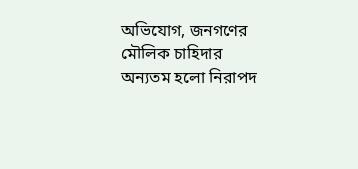অভিযোগ, জনগণের মৌলিক চাহিদার অন্যতম হলো নিরাপদ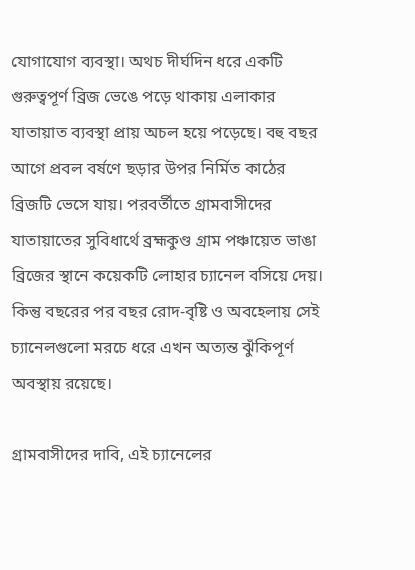যোগাযোগ ব্যবস্থা। অথচ দীর্ঘদিন ধরে একটি গুরুত্বপূর্ণ ব্রিজ ভেঙে পড়ে থাকায় এলাকার যাতায়াত ব্যবস্থা প্রায় অচল হয়ে পড়েছে। বহু বছর আগে প্রবল বর্ষণে ছড়ার উপর নির্মিত কাঠের ব্রিজটি ভেসে যায়। পরবর্তীতে গ্রামবাসীদের যাতায়াতের সুবিধার্থে ব্রহ্মকুণ্ড গ্রাম পঞ্চায়েত ভাঙা ব্রিজের স্থানে কয়েকটি লোহার চ্যানেল বসিয়ে দেয়। কিন্তু বছরের পর বছর রোদ-বৃষ্টি ও অবহেলায় সেই চ্যানেলগুলো মরচে ধরে এখন অত্যন্ত ঝুঁকিপূর্ণ অবস্থায় রয়েছে।

গ্রামবাসীদের দাবি, এই চ্যানেলের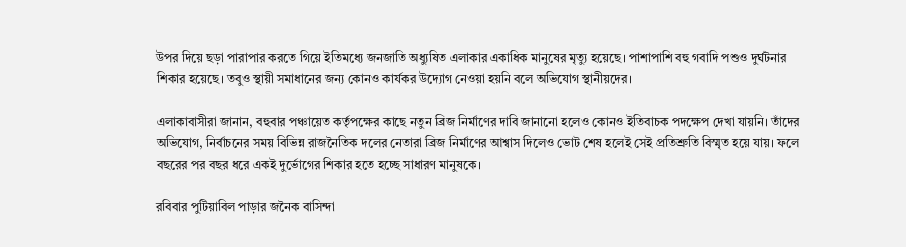উপর দিয়ে ছড়া পারাপার করতে গিয়ে ইতিমধ্যে জনজাতি অধ্যুষিত এলাকার একাধিক মানুষের মৃত্যু হয়েছে। পাশাপাশি বহু গবাদি পশুও দুর্ঘটনার শিকার হয়েছে। তবুও স্থায়ী সমাধানের জন্য কোনও কার্যকর উদ্যোগ নেওয়া হয়নি বলে অভিযোগ স্থানীয়দের।

এলাকাবাসীরা জানান, বহুবার পঞ্চায়েত কর্তৃপক্ষের কাছে নতুন ব্রিজ নির্মাণের দাবি জানানো হলেও কোনও ইতিবাচক পদক্ষেপ দেখা যায়নি। তাঁদের অভিযোগ, নির্বাচনের সময় বিভিন্ন রাজনৈতিক দলের নেতারা ব্রিজ নির্মাণের আশ্বাস দিলেও ভোট শেষ হলেই সেই প্রতিশ্রুতি বিস্মৃত হয়ে যায়। ফলে বছরের পর বছর ধরে একই দুর্ভোগের শিকার হতে হচ্ছে সাধারণ মানুষকে।

রবিবার পুটিয়াবিল পাড়ার জনৈক বাসিন্দা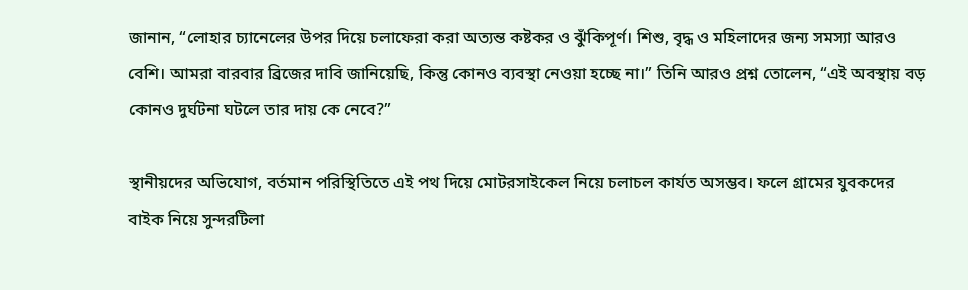জানান, “লোহার চ্যানেলের উপর দিয়ে চলাফেরা করা অত্যন্ত কষ্টকর ও ঝুঁকিপূর্ণ। শিশু, বৃদ্ধ ও মহিলাদের জন্য সমস্যা আরও বেশি। আমরা বারবার ব্রিজের দাবি জানিয়েছি, কিন্তু কোনও ব্যবস্থা নেওয়া হচ্ছে না।” তিনি আরও প্রশ্ন তোলেন, “এই অবস্থায় বড় কোনও দুর্ঘটনা ঘটলে তার দায় কে নেবে?”

স্থানীয়দের অভিযোগ, বর্তমান পরিস্থিতিতে এই পথ দিয়ে মোটরসাইকেল নিয়ে চলাচল কার্যত অসম্ভব। ফলে গ্রামের যুবকদের বাইক নিয়ে সুন্দরটিলা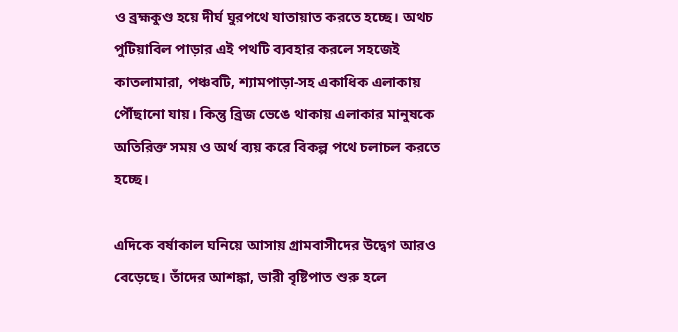ও ব্রহ্মকুণ্ড হয়ে দীর্ঘ ঘুরপথে যাতায়াত করতে হচ্ছে। অথচ পুটিয়াবিল পাড়ার এই পথটি ব্যবহার করলে সহজেই কাতলামারা, পঞ্চবটি, শ্যামপাড়া-সহ একাধিক এলাকায় পৌঁছানো যায়। কিন্তু ব্রিজ ভেঙে থাকায় এলাকার মানুষকে অতিরিক্ত সময় ও অর্থ ব্যয় করে বিকল্প পথে চলাচল করতে হচ্ছে।

এদিকে বর্ষাকাল ঘনিয়ে আসায় গ্রামবাসীদের উদ্বেগ আরও বেড়েছে। তাঁদের আশঙ্কা, ভারী বৃষ্টিপাত শুরু হলে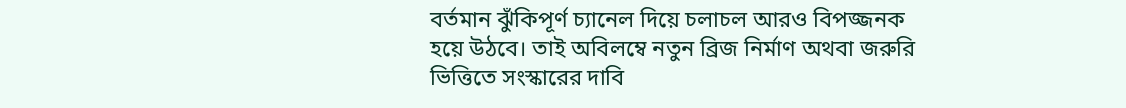বর্তমান ঝুঁকিপূর্ণ চ্যানেল দিয়ে চলাচল আরও বিপজ্জনক হয়ে উঠবে। তাই অবিলম্বে নতুন ব্রিজ নির্মাণ অথবা জরুরি ভিত্তিতে সংস্কারের দাবি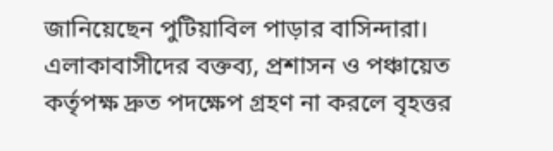জানিয়েছেন পুটিয়াবিল পাড়ার বাসিন্দারা। এলাকাবাসীদের বক্তব্য, প্রশাসন ও পঞ্চায়েত কর্তৃপক্ষ দ্রুত পদক্ষেপ গ্রহণ না করলে বৃহত্তর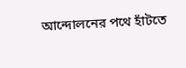আন্দোলনের পথে হাঁটতে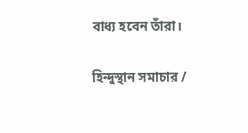বাধ্য হবেন তাঁরা।

হিন্দুস্থান সমাচার /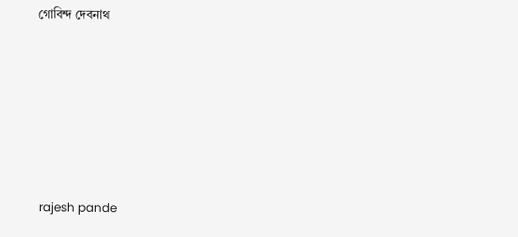গোবিন্দ দেবনাথ






 rajesh pande